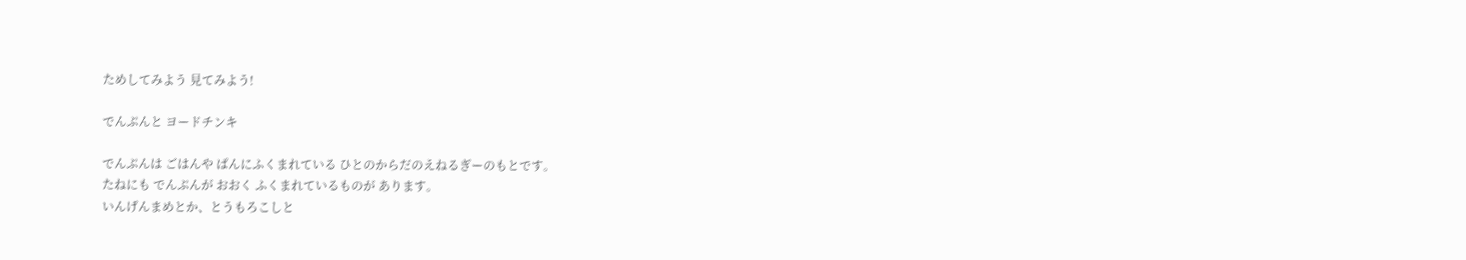ためしてみよう 見てみよう!

でんぷんと ヨードチンキ

でんぷんは ごはんや ぱんにふくまれている ひとのからだのえねるぎーのもとです。
たねにも でんぷんが おおく ふくまれているものが あります。
いんげんまめとか、とうもろこしと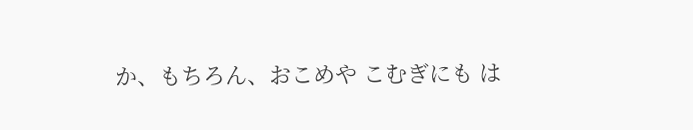か、もちろん、おこめや こむぎにも は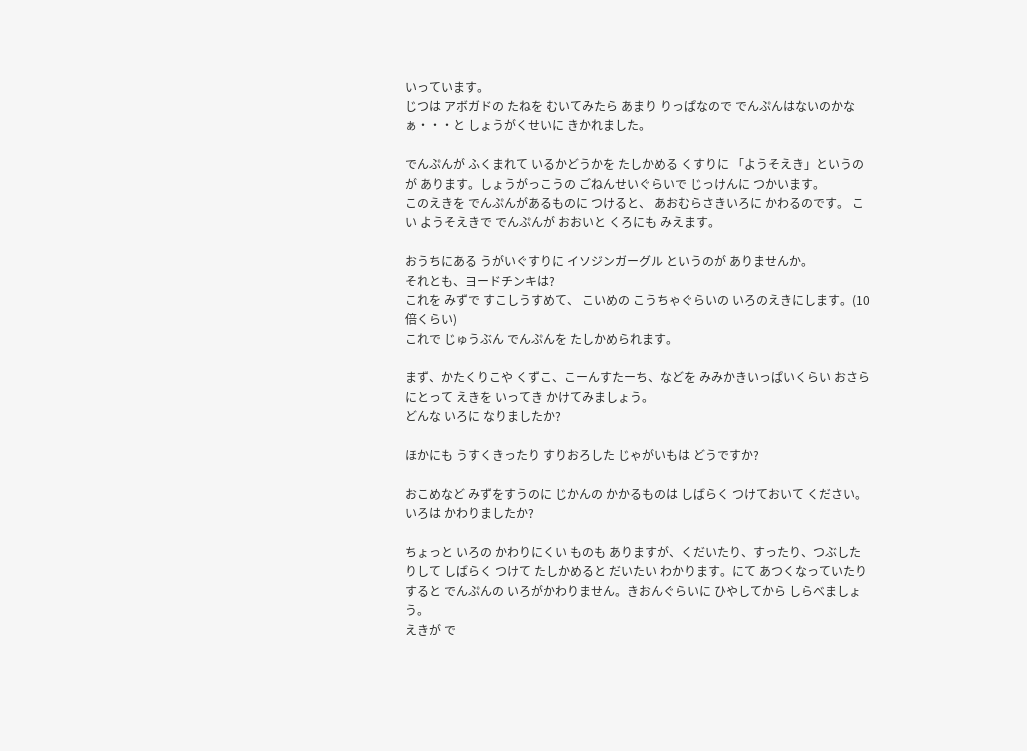いっています。
じつは アボガドの たねを むいてみたら あまり りっぱなので でんぷんはないのかなぁ・・・と しょうがくせいに きかれました。

でんぷんが ふくまれて いるかどうかを たしかめる くすりに 「ようそえき」というのが あります。しょうがっこうの ごねんせいぐらいで じっけんに つかいます。
このえきを でんぷんがあるものに つけると、 あおむらさきいろに かわるのです。 こい ようそえきで でんぷんが おおいと くろにも みえます。

おうちにある うがいぐすりに イソジンガーグル というのが ありませんか。
それとも、ヨードチンキは?
これを みずで すこしうすめて、 こいめの こうちゃぐらいの いろのえきにします。(10倍くらい)
これで じゅうぶん でんぷんを たしかめられます。

まず、かたくりこや くずこ、こーんすたーち、などを みみかきいっぱいくらい おさらにとって えきを いってき かけてみましょう。
どんな いろに なりましたか?

ほかにも うすくきったり すりおろした じゃがいもは どうですか?

おこめなど みずをすうのに じかんの かかるものは しばらく つけておいて ください。
いろは かわりましたか?

ちょっと いろの かわりにくい ものも ありますが、くだいたり、すったり、つぶしたりして しばらく つけて たしかめると だいたい わかります。にて あつくなっていたりすると でんぷんの いろがかわりません。きおんぐらいに ひやしてから しらべましょう。
えきが で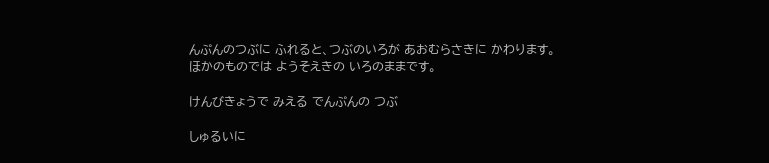んぷんのつぶに ふれると、つぶのいろが あおむらさきに かわります。
ほかのものでは ようそえきの いろのままです。

けんびきょうで みえる でんぷんの つぶ

しゅるいに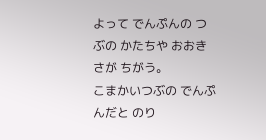よって でんぷんの つぶの かたちや おおきさが ちがう。
こまかいつぶの でんぷんだと のり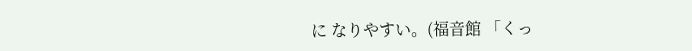に なりやすい。(福音館 「くっ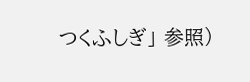つくふしぎ」 参照)